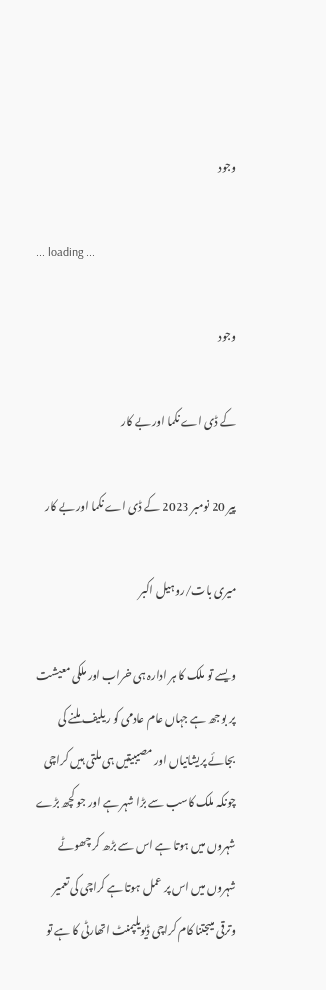وجود

... loading ...

وجود

کے ڈی اے نکما اور بے کار

پیر 20 نومبر 2023 کے ڈی اے نکما اور بے کار

میری بات/روہیل اکبر

ویسے تو ملک کا ہر ادارہ ہی خراب اور ملکی معیشت پر بوجھ ہے جہاں عام عادمی کو ریلیف ملنے کی بجائے پریشانیاں اور مصیبیتیں ہی ملتی ہیں کراچی چونکہ ملک کاسب سے بڑا شہر ہے اور جو کچھ بڑے شہروں میں ہوتا ہے اس سے بڑھ کر چھوٹے شہروں میں اس پر عمل ہوتا ہے کراچی کی تعمیر وترقی میںجتنا کام کراچی ڈیویلپمنٹ اتھارٹی کا ہے تو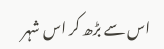اس سے بڑھ کر اس شہر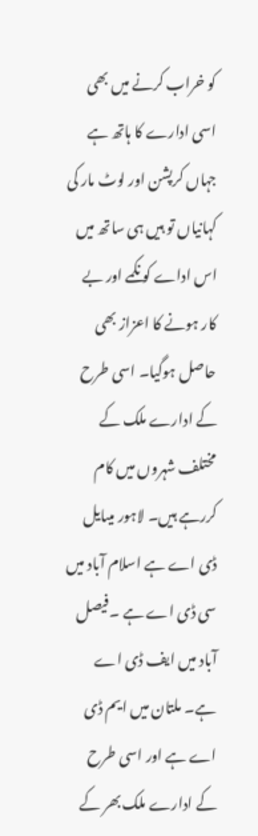کو خراب کرنے میں بھی اسی ادارے کا ہاتھ ہے جہاں کرپشن اور لوٹ مار کی کہانیاں تو ہیں ہی ساتھ میں اس اداے کو نکمے اور بے کار ہونے کا اعزاز بھی حاصل ہوگیا۔ اسی طرح کے ادارے ملک کے مختلف شہروں میں کام کررہے ہیں۔ لاہور میںایل ڈی اے ہے اسلام آباد میں سی ڈی اے ہے ۔فیصل آباد میں ایف ڈی اے ہے۔ ملتان میں ایم ڈی اے ہے اور اسی طرح کے ادارے ملک بھر کے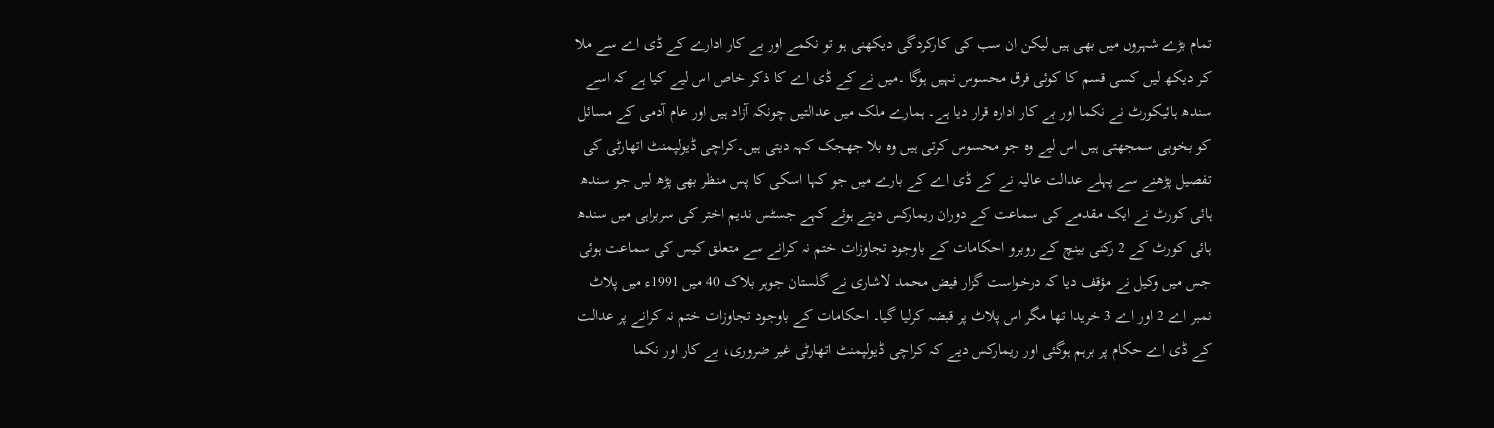تمام بڑے شہروں میں بھی ہیں لیکن ان سب کی کارکردگی دیکھنی ہو تو نکمے اور بے کار ادارے کے ڈی اے سے ملا کر دیکھ لیں کسی قسم کا کوئی فرق محسوس نہیں ہوگا ۔میں نے کے ڈی اے کا ذکر خاص اس لیے کیا ہے کہ اسے سندھ ہائیکورٹ نے نکما اور بے کار ادارہ قرار دیا ہے۔ ہمارے ملک میں عدالتیں چونکہ آزاد ہیں اور عام آدمی کے مسائل کو بخوبی سمجھتی ہیں اس لیے وہ جو محسوس کرتی ہیں وہ بلا جھجک کہہ دیتی ہیں۔کراچی ڈیولپمنٹ اتھارٹی کی تفصیل پڑھنے سے پہلے عدالت عالیہ نے کے ڈی اے کے بارے میں جو کہا اسکی کا پس منظر بھی پڑھ لیں جو سندھ ہائی کورٹ نے ایک مقدمے کی سماعت کے دوران ریمارکس دیتے ہوئے کہے جسٹس ندیم اختر کی سربراہی میں سندھ ہائی کورٹ کے 2 رکنی بینچ کے روبرو احکامات کے باوجود تجاوزات ختم نہ کرانے سے متعلق کیس کی سماعت ہوئی جس میں وکیل نے مؤقف دیا کہ درخواست گزار فیض محمد لاشاری نے گلستان جوہر بلاک 40 میں 1991ء میں پلاٹ نمبر اے 2 اور اے 3 خریدا تھا مگر اس پلاٹ پر قبضہ کرلیا گیا۔ احکامات کے باوجود تجاوزات ختم نہ کرانے پر عدالت کے ڈی اے حکام پر برہم ہوگئی اور ریمارکس دیے کہ کراچی ڈیولپمنٹ اتھارٹی غیر ضروری، بے کار اور نکما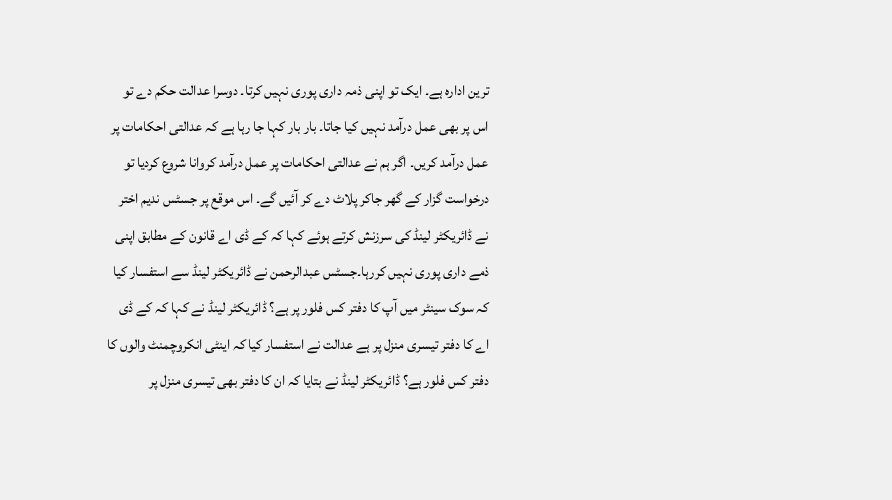ترین ادارہ ہے۔ ایک تو اپنی ذمہ داری پوری نہیں کرتا۔ دوسرا عدالت حکم دے تو اس پر بھی عمل درآمد نہیں کیا جاتا۔ بار بار کہا جا رہا ہے کہ عدالتی احکامات پر عمل درآمد کریں۔ اگر ہم نے عدالتی احکامات پر عمل درآمد کروانا شروع کردیا تو درخواست گزار کے گھر جاکر پلاٹ دے کر آئیں گے۔ اس موقع پر جسٹس ندیم اختر نے ڈائریکٹر لینڈ کی سرزنش کرتے ہوئے کہا کہ کے ڈی اے قانون کے مطابق اپنی ذمے داری پوری نہیں کررہا۔جسٹس عبدالرحمن نے ڈائریکٹر لینڈ سے استفسار کیا کہ سوک سینٹر میں آپ کا دفتر کس فلور پر ہے؟ ڈائریکٹر لینڈ نے کہا کہ کے ڈی اے کا دفتر تیسری منزل پر ہے عدالت نے استفسار کیا کہ اینٹی انکروچمنٹ والوں کا دفتر کس فلور ہے؟ ڈائریکٹر لینڈ نے بتایا کہ ان کا دفتر بھی تیسری منزل پر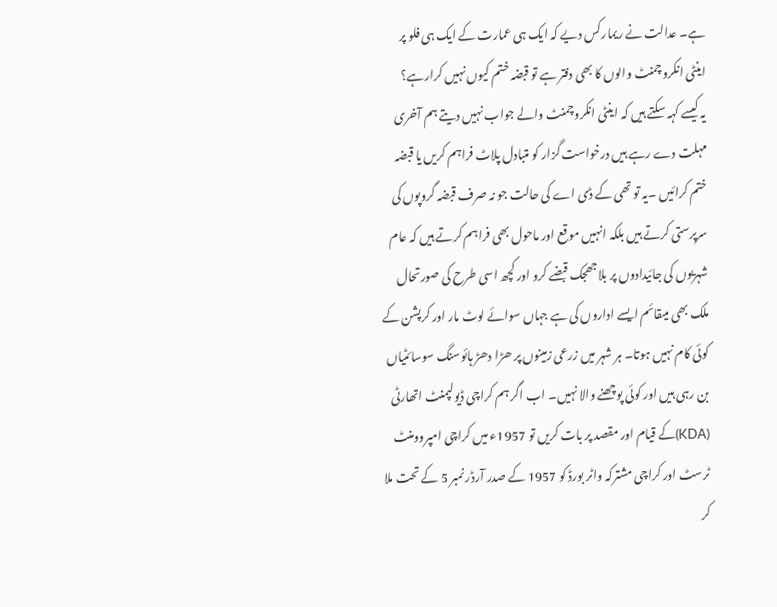ہے۔ عدالت نے ریمارکس دیے کہ ایک ہی عمارت کے ایک ہی فلو پر اینٹی انکروچمنٹ والوں کا بھی دفتر ہے تو قبضہ ختم کیوں نہیں کرارہے؟
یہ کیسے کہہ سکتے ہیں کہ اینٹی انکروچمنٹ والے جواب نہیں دیتے ہم آخری مہلت دے رہے ہیں درخواست گزار کو متبادل پلاٹ فراہم کریں یا قبضہ ختم کرائیں ۔یہ تو تھی کے ڈی اے کی حالت جو نہ صرف قبضہ گروپوں کی سرپرستی کرتے ہیں بلکہ انہیں موقع اور ماحول بھی فراہم کرتے ہیں کہ عام شہریوں کی جائیدادوں پر بلاجھجک قبضے کرو اور کچھ اسی طرح کی صورتحال ملک بھی میںقائم ایسے اداروں کی ہے جہاں سوائے لوٹ مار اور کرپشن کے کوئی کام نہیں ہوتا۔ ہر شہر میں زرعی زمینوں پر ھڑا دھڑ ہائوسنگ سوسائٹیاں بن رہی ہیں اور کوئی پوچھنے والا نہیں۔ اب اگر ہم کراچی ڈیولپمنٹ اتھارٹی (KDA)کے قیام اور مقصد پر بات کریں تو 1957ء میں کراچی امپروومنٹ ٹرسٹ اور کراچی مشترکہ واٹر بورڈ کو 1957 کے صدر آرڈر نمبر 5 کے تحت ملا کر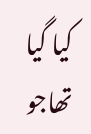کیا گیا تھاجو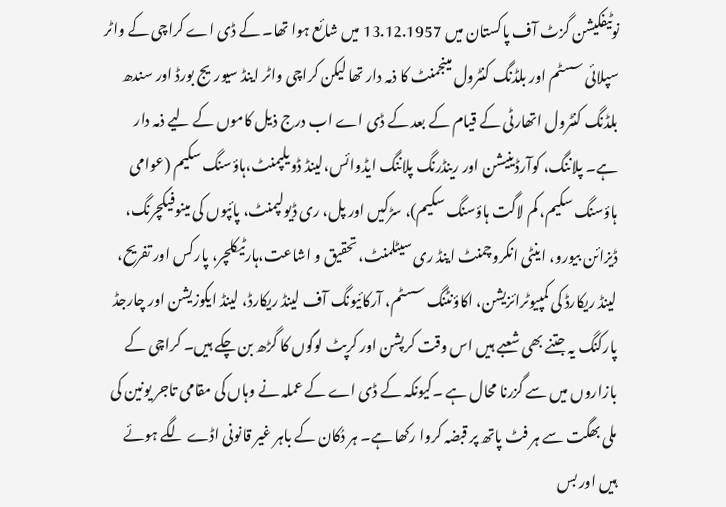نوٹیفکیشن گزٹ آف پاکستان میں 13.12.1957 میں شائع ہوا تھا۔ کے ڈی اے کراچی کے واٹر سپلائی سسٹم اور بلڈنگ کنٹرول مینجمنٹ کا ذمہ دار تھا لیکن کراچی واٹر اینڈ سیوریج بورڈ اور سندھ بلڈنگ کنٹرول اتھارٹی کے قیام کے بعد کے ڈی اے اب درج ذیل کاموں کے لیے ذمہ دار ہے۔ پلاننگ، کوآرڈینیشن اور رینڈرنگ پلاننگ ایڈوائس،لینڈ ڈویلپمنٹ،ہاؤسنگ سکیم (عوامی ہاؤسنگ سکیم، کم لاگت ہاؤسنگ سکیم)، سڑکیں اور پل، ری ڈیولپمنٹ، پائپوں کی مینوفیکچرنگ، ڈیزائن بیورو، اینٹی انکروچمنٹ اینڈ ری سیٹلمنٹ، تحقیق و اشاعت،ہارٹیکلچر، پارکس اور تفریح، لینڈ ریکارڈ کی کمپیوٹرائزیشن، اکاؤنٹنگ سسٹم، آرکائیونگ آف لینڈ ریکارڈ، لینڈ ایکوزیشن اور چارجڈ پارکنگ یہ جتنے بھی شعبے ہیں اس وقت کرپشن اور کرپٹ لوگوں کا گڑھ بن چکے ہیں۔ کراچی کے بازاروں میں سے گزرنا محال ہے ۔کیونکہ کے ڈی اے کے عملہ نے وہاں کی مقامی تاجر یونین کی ملی بھگت سے ہر فٹ پاتھ پر قبضہ کروا رکھا ہے۔ ہر دُکان کے باہر غیر قانونی اڈے لگے ہوئے ہیں اور بس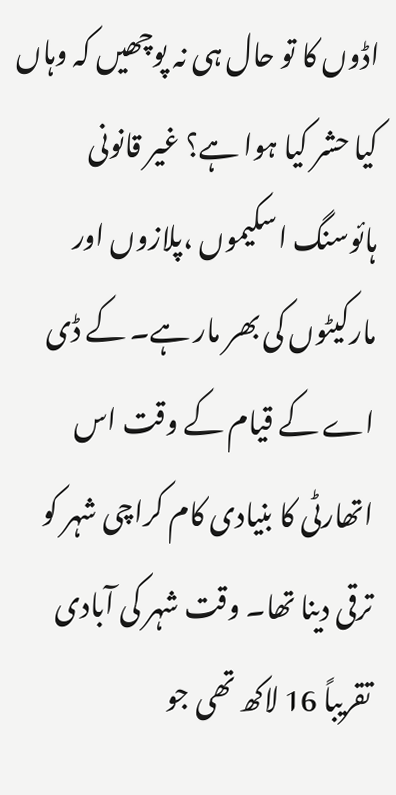اڈوں کا تو حال ہی نہ پوچھیں کہ وہاں کیا حشر کیا ہوا ہے؟ غیر قانونی ہائوسنگ اسکیموں ،پلازوں اور مارکیٹوں کی بھر مار ہے۔ کے ڈی اے کے قیام کے وقت اس اتھارٹی کا بنیادی کام کراچی شہر کو ترقی دینا تھا۔ وقت شہر کی آبادی تقریباً 16 لاکھ تھی جو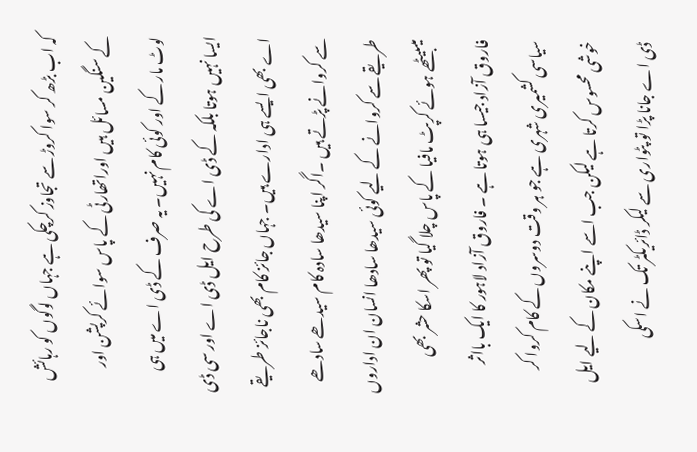کہ اب بڑھ کر سوا کروڑ سے تجاوز کرچکی ہے جہاں لوگوں کو رہائش کے سنگین مسائل ہیں اوراتھارٹی کے پاس سوائے کرپشن اور لوٹ مار کے اور کوئی کام نہیں۔ یہ صرف کے ڈی اے میں ہی ایسا نہیں ہوتا بلکہ کے ڈی اے کی طرح ایل ڈی اے اور سی ڈی اے بھی ایسے ہی ادارے ہیں۔ جہاں جائز کام بھی ناجائز طریقے سے کروانے پڑتے ہیں ۔اگر اپنا سیدھا سادہ کام سیدھے سادھے طریقے سے کروانے کے لیے کوئی سیدھا سادھا انسان ان اداروں میںبیٹھے ہوئے کرپٹ مافیا کے پاس چلا گیا تو پھر اسکا حشر بھی فاروق آزاد جیسا ہی ہوتا ہے ۔ فاروق آزاد لاہور کا ایک بااثر سیاسی کشمیری شہری ہے جو ہر وقت دوسروں کے کام کروا کر خوشی محسوس کرتا ہے لیکن جب اسے اپنے مکان کے لیے ایل ڈی اے جانا پڑا تو پٹواری سے لیکر ڈائریکٹر تک نے اسکی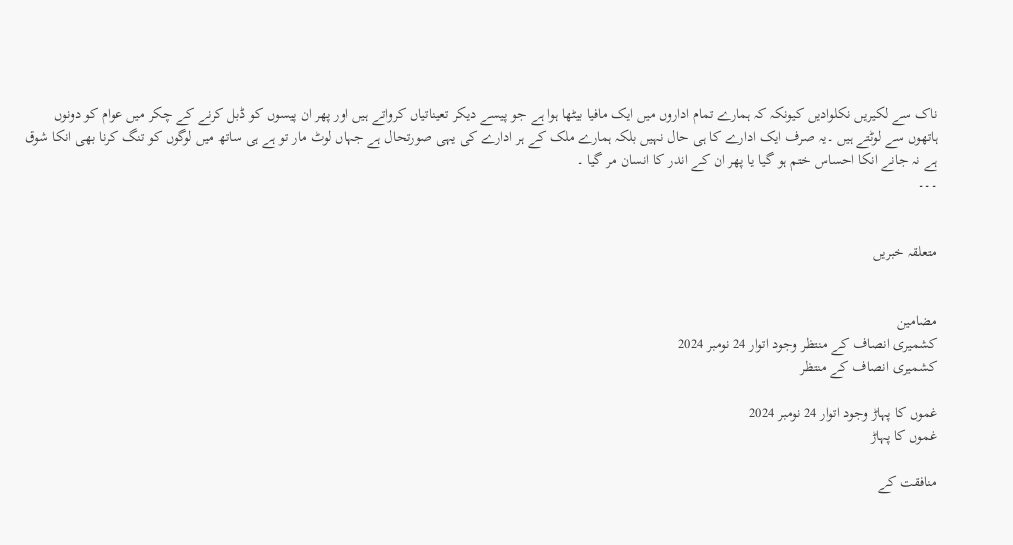ناک سے لکیریں نکلوادیں کیونکہ کہ ہمارے تمام اداروں میں ایک مافیا بیٹھا ہوا ہے جو پیسے دیکر تعیناتیاں کرواتے ہیں اور پھر ان پیسوں کو ڈبل کرنے کے چکر میں عوام کو دونوں ہاتھوں سے لوٹتے ہیں ۔یہ صرف ایک ادارے کا ہی حال نہیں بلکہ ہمارے ملک کے ہر ادارے کی یہی صورتحال ہے جہاں لوٹ مار تو ہے ہی ساتھ میں لوگوں کو تنگ کرنا بھی انکا شوق ہے نہ جانے انکا احساس ختم ہو گیا یا پھر ان کے اندر کا انسان مر گیا ۔
۔۔۔


متعلقہ خبریں


مضامین
کشمیری انصاف کے منتظر وجود اتوار 24 نومبر 2024
کشمیری انصاف کے منتظر

غموں کا پہاڑ وجود اتوار 24 نومبر 2024
غموں کا پہاڑ

منافقت کے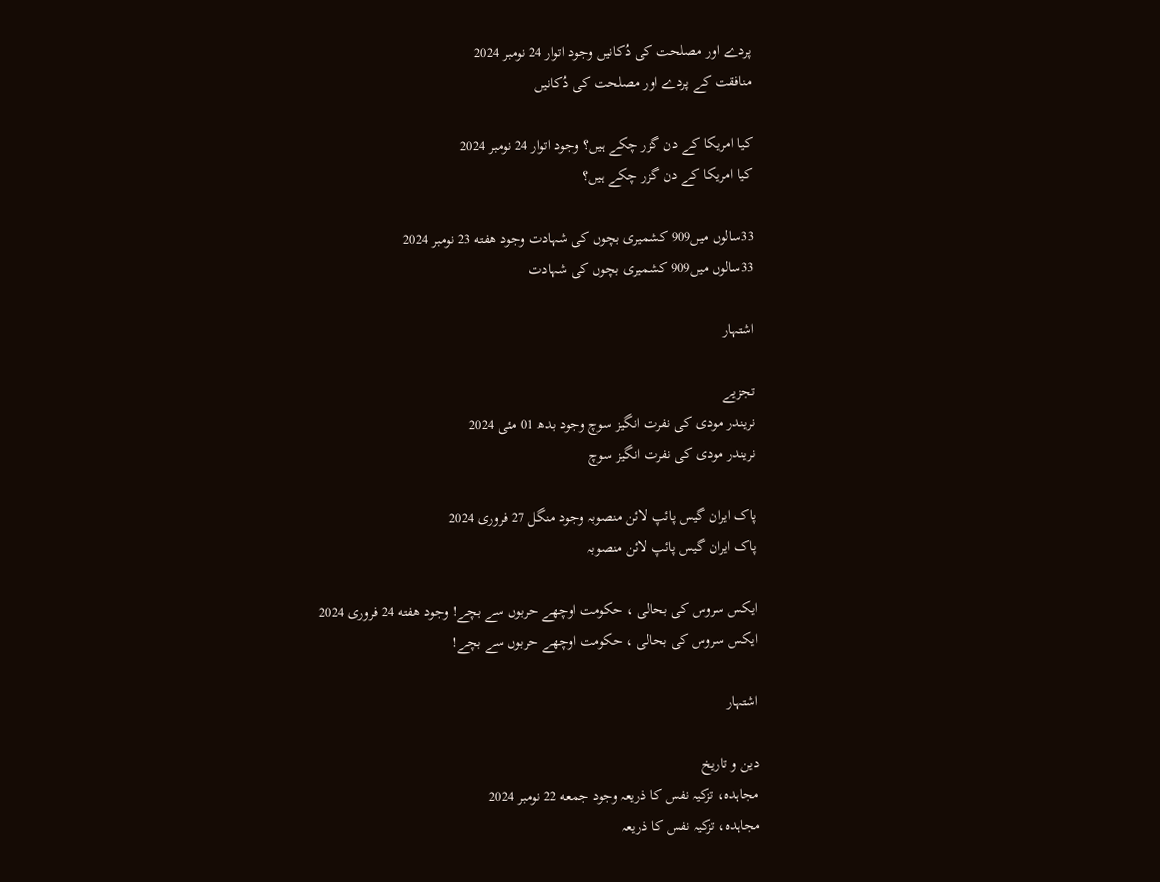پردے اور مصلحت کی دُکانیں وجود اتوار 24 نومبر 2024
منافقت کے پردے اور مصلحت کی دُکانیں

کیا امریکا کے دن گزر چکے ہیں؟ وجود اتوار 24 نومبر 2024
کیا امریکا کے دن گزر چکے ہیں؟

33سالوں میں909 کشمیری بچوں کی شہادت وجود هفته 23 نومبر 2024
33سالوں میں909 کشمیری بچوں کی شہادت

اشتہار

تجزیے
نریندر مودی کی نفرت انگیز سوچ وجود بدھ 01 مئی 2024
نریندر مودی کی نفرت انگیز سوچ

پاک ایران گیس پائپ لائن منصوبہ وجود منگل 27 فروری 2024
پاک ایران گیس پائپ لائن منصوبہ

ایکس سروس کی بحالی ، حکومت اوچھے حربوں سے بچے! وجود هفته 24 فروری 2024
ایکس سروس کی بحالی ، حکومت اوچھے حربوں سے بچے!

اشتہار

دین و تاریخ
مجاہدہ، تزکیہ نفس کا ذریعہ وجود جمعه 22 نومبر 2024
مجاہدہ، تزکیہ نفس کا ذریعہ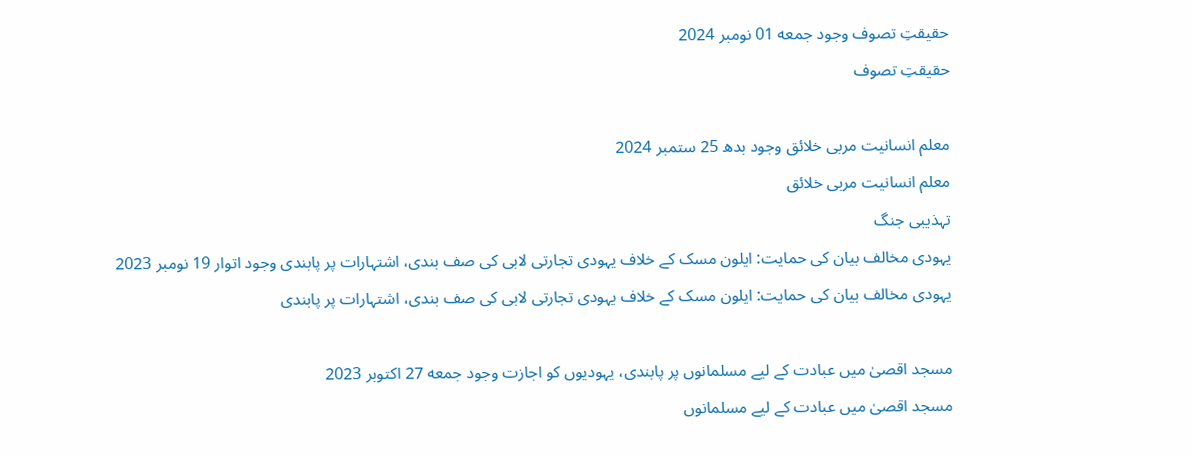حقیقتِ تصوف وجود جمعه 01 نومبر 2024
حقیقتِ تصوف

معلم انسانیت مربی خلائق وجود بدھ 25 ستمبر 2024
معلم انسانیت مربی خلائق
تہذیبی جنگ
یہودی مخالف بیان کی حمایت: ایلون مسک کے خلاف یہودی تجارتی لابی کی صف بندی، اشتہارات پر پابندی وجود اتوار 19 نومبر 2023
یہودی مخالف بیان کی حمایت: ایلون مسک کے خلاف یہودی تجارتی لابی کی صف بندی، اشتہارات پر پابندی

مسجد اقصیٰ میں عبادت کے لیے مسلمانوں پر پابندی، یہودیوں کو اجازت وجود جمعه 27 اکتوبر 2023
مسجد اقصیٰ میں عبادت کے لیے مسلمانوں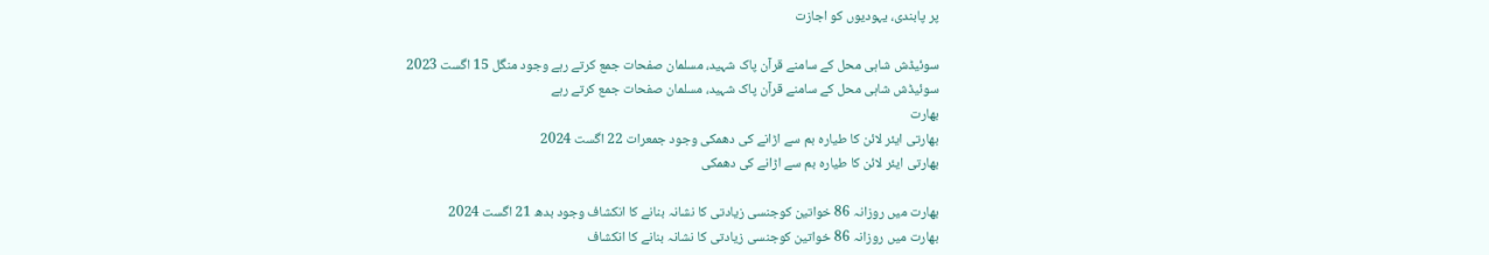پر پابندی، یہودیوں کو اجازت

سوئیڈش شاہی محل کے سامنے قرآن پاک شہید، مسلمان صفحات جمع کرتے رہے وجود منگل 15 اگست 2023
سوئیڈش شاہی محل کے سامنے قرآن پاک شہید، مسلمان صفحات جمع کرتے رہے
بھارت
بھارتی ایئر لائن کا طیارہ بم سے اڑانے کی دھمکی وجود جمعرات 22 اگست 2024
بھارتی ایئر لائن کا طیارہ بم سے اڑانے کی دھمکی

بھارت میں روزانہ 86 خواتین کوجنسی زیادتی کا نشانہ بنانے کا انکشاف وجود بدھ 21 اگست 2024
بھارت میں روزانہ 86 خواتین کوجنسی زیادتی کا نشانہ بنانے کا انکشاف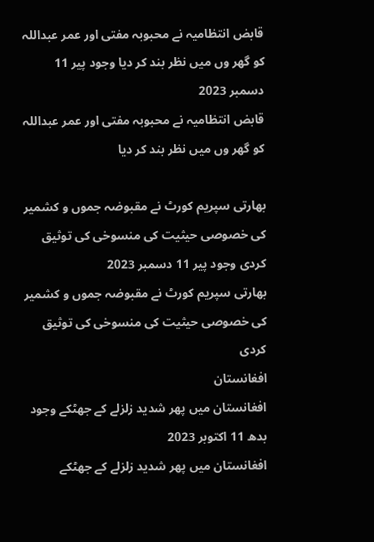قابض انتظامیہ نے محبوبہ مفتی اور عمر عبداللہ کو گھر وں میں نظر بند کر دیا وجود پیر 11 دسمبر 2023
قابض انتظامیہ نے محبوبہ مفتی اور عمر عبداللہ کو گھر وں میں نظر بند کر دیا

بھارتی سپریم کورٹ نے مقبوضہ جموں و کشمیر کی خصوصی حیثیت کی منسوخی کی توثیق کردی وجود پیر 11 دسمبر 2023
بھارتی سپریم کورٹ نے مقبوضہ جموں و کشمیر کی خصوصی حیثیت کی منسوخی کی توثیق کردی
افغانستان
افغانستان میں پھر شدید زلزلے کے جھٹکے وجود بدھ 11 اکتوبر 2023
افغانستان میں پھر شدید زلزلے کے جھٹکے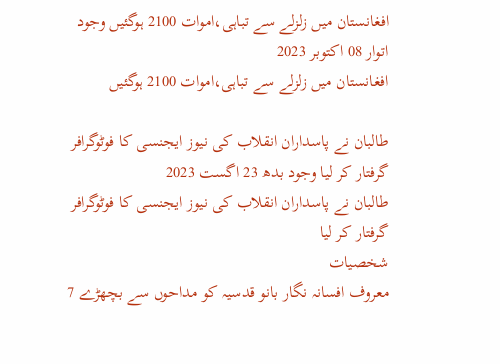افغانستان میں زلزلے سے تباہی،اموات 2100 ہوگئیں وجود اتوار 08 اکتوبر 2023
افغانستان میں زلزلے سے تباہی،اموات 2100 ہوگئیں

طالبان نے پاسداران انقلاب کی نیوز ایجنسی کا فوٹوگرافر گرفتار کر لیا وجود بدھ 23 اگست 2023
طالبان نے پاسداران انقلاب کی نیوز ایجنسی کا فوٹوگرافر گرفتار کر لیا
شخصیات
معروف افسانہ نگار بانو قدسیہ کو مداحوں سے بچھڑے 7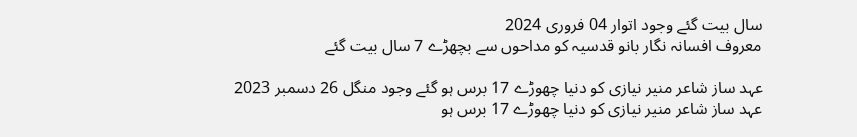سال بیت گئے وجود اتوار 04 فروری 2024
معروف افسانہ نگار بانو قدسیہ کو مداحوں سے بچھڑے 7 سال بیت گئے

عہد ساز شاعر منیر نیازی کو دنیا چھوڑے 17 برس ہو گئے وجود منگل 26 دسمبر 2023
عہد ساز شاعر منیر نیازی کو دنیا چھوڑے 17 برس ہو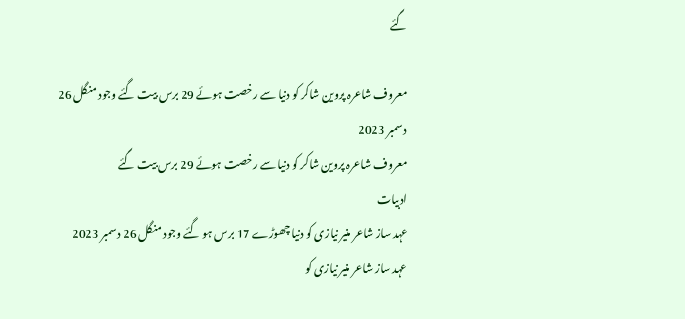گئے

معروف شاعرہ پروین شاکر کو دنیا سے رخصت ہوئے 29 برس بیت گئے وجود منگل 26 دسمبر 2023
معروف شاعرہ پروین شاکر کو دنیا سے رخصت ہوئے 29 برس بیت گئے
ادبیات
عہد ساز شاعر منیر نیازی کو دنیا چھوڑے 17 برس ہو گئے وجود منگل 26 دسمبر 2023
عہد ساز شاعر منیر نیازی کو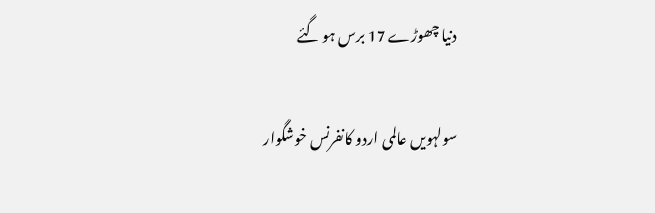دنیا چھوڑے 17 برس ہو گئے

سولہویں عالمی اردو کانفرنس خوشگوار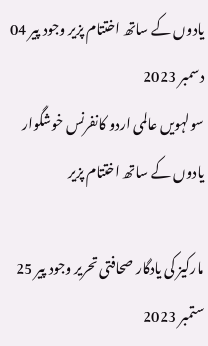یادوں کے ساتھ اختتام پزیر وجود پیر 04 دسمبر 2023
سولہویں عالمی اردو کانفرنس خوشگوار یادوں کے ساتھ اختتام پزیر

مارکیز کی یادگار صحافتی تحریر وجود پیر 25 ستمبر 2023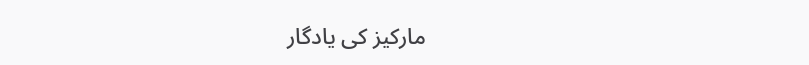مارکیز کی یادگار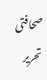صحافتی تحریر